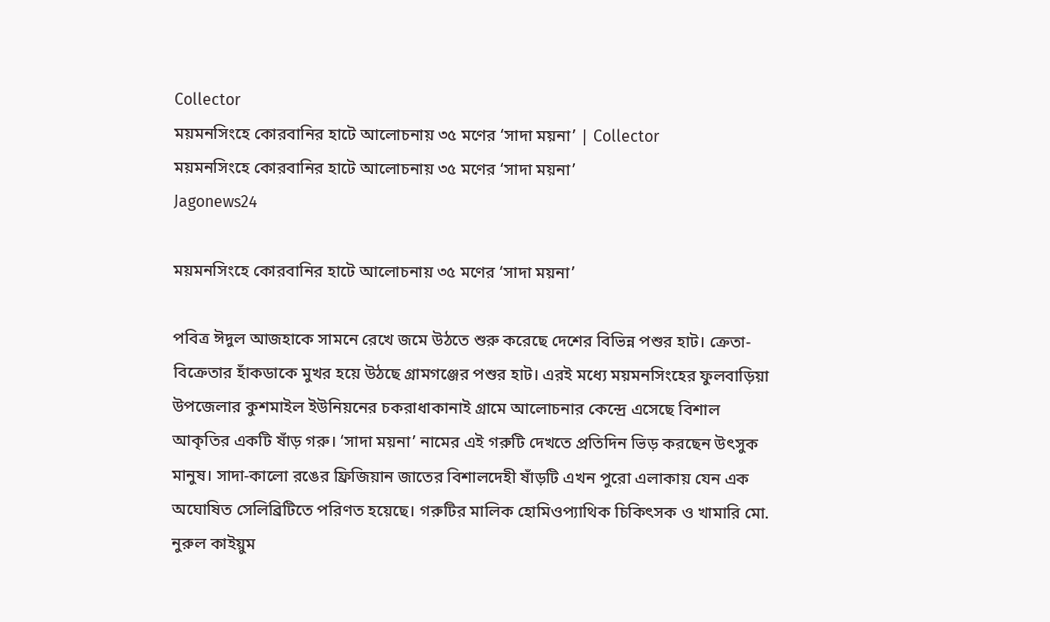Collector
ময়মনসিংহে কোরবানির হাটে আলোচনায় ৩৫ মণের ‘সাদা ময়না’ | Collector
ময়মনসিংহে কোরবানির হাটে আলোচনায় ৩৫ মণের ‘সাদা ময়না’
Jagonews24

ময়মনসিংহে কোরবানির হাটে আলোচনায় ৩৫ মণের ‘সাদা ময়না’

পবিত্র ঈদুল আজহাকে সামনে রেখে জমে উঠতে শুরু করেছে দেশের বিভিন্ন পশুর হাট। ক্রেতা-বিক্রেতার হাঁকডাকে মুখর হয়ে উঠছে গ্রামগঞ্জের পশুর হাট। এরই মধ্যে ময়মনসিংহের ফুলবাড়িয়া উপজেলার কুশমাইল ইউনিয়নের চকরাধাকানাই গ্রামে আলোচনার কেন্দ্রে এসেছে বিশাল আকৃতির একটি ষাঁড় গরু। ‘সাদা ময়না’ নামের এই গরুটি দেখতে প্রতিদিন ভিড় করছেন উৎসুক মানুষ। সাদা-কালো রঙের ফ্রিজিয়ান জাতের বিশালদেহী ষাঁড়টি এখন পুরো এলাকায় যেন এক অঘোষিত সেলিব্রিটিতে পরিণত হয়েছে। গরুটির মালিক হোমিওপ্যাথিক চিকিৎসক ও খামারি মো. নুরুল কাইয়ুম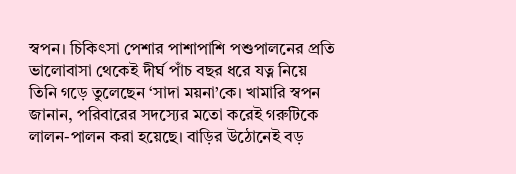স্বপন। চিকিৎসা পেশার পাশাপাশি পশুপালনের প্রতি ভালোবাসা থেকেই দীর্ঘ পাঁচ বছর ধরে যত্ন নিয়ে তিনি গড়ে তুলেছেন ‘সাদা ময়না’কে। খামারি স্বপন জানান, পরিবারের সদস্যের মতো করেই গরুটিকে লালন-পালন করা হয়েছে। বাড়ির উঠোনেই বড়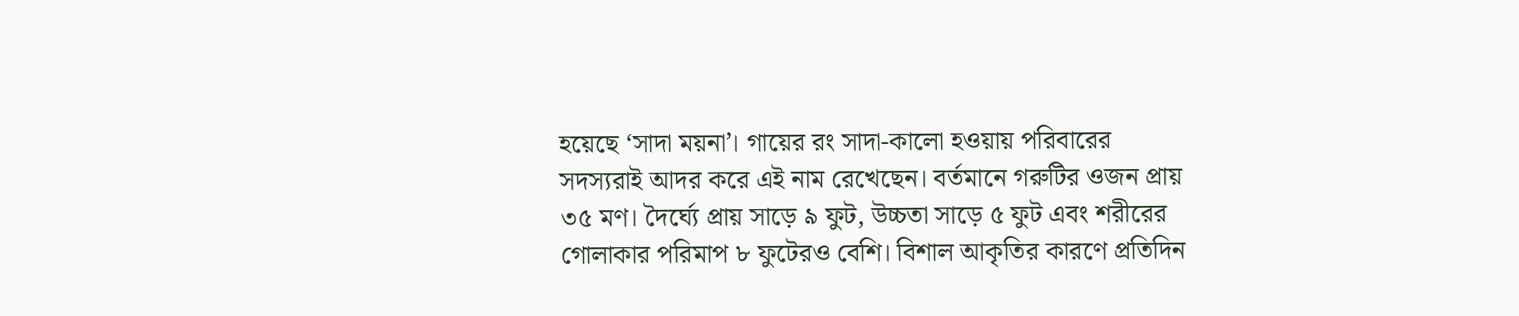হয়েছে ‘সাদা ময়না’। গায়ের রং সাদা-কালো হওয়ায় পরিবারের সদস্যরাই আদর করে এই নাম রেখেছেন। বর্তমানে গরুটির ওজন প্রায় ৩৫ মণ। দৈর্ঘ্যে প্রায় সাড়ে ৯ ফুট, উচ্চতা সাড়ে ৫ ফুট এবং শরীরের গোলাকার পরিমাপ ৮ ফুটেরও বেশি। বিশাল আকৃতির কারণে প্রতিদিন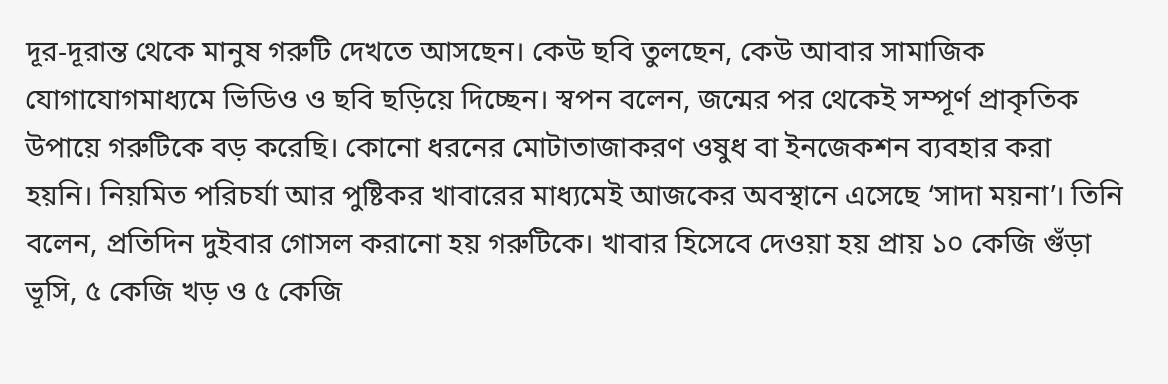দূর-দূরান্ত থেকে মানুষ গরুটি দেখতে আসছেন। কেউ ছবি তুলছেন, কেউ আবার সামাজিক যোগাযোগমাধ্যমে ভিডিও ও ছবি ছড়িয়ে দিচ্ছেন। স্বপন বলেন, জন্মের পর থেকেই সম্পূর্ণ প্রাকৃতিক উপায়ে গরুটিকে বড় করেছি। কোনো ধরনের মোটাতাজাকরণ ওষুধ বা ইনজেকশন ব্যবহার করা হয়নি। নিয়মিত পরিচর্যা আর পুষ্টিকর খাবারের মাধ্যমেই আজকের অবস্থানে এসেছে ‘সাদা ময়না’। তিনি বলেন, প্রতিদিন দুইবার গোসল করানো হয় গরুটিকে। খাবার হিসেবে দেওয়া হয় প্রায় ১০ কেজি গুঁড়া ভূসি, ৫ কেজি খড় ও ৫ কেজি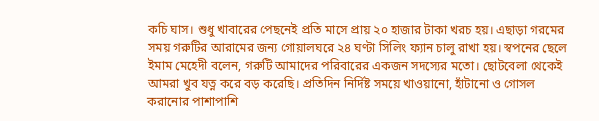কচি ঘাস। শুধু খাবারের পেছনেই প্রতি মাসে প্রায় ২০ হাজার টাকা খরচ হয়। এছাড়া গরমের সময় গরুটির আরামের জন্য গোয়ালঘরে ২৪ ঘণ্টা সিলিং ফ্যান চালু রাখা হয়। স্বপনের ছেলে ইমাম মেহেদী বলেন, গরুটি আমাদের পরিবারের একজন সদস্যের মতো। ছোটবেলা থেকেই আমরা খুব যত্ন করে বড় করেছি। প্রতিদিন নির্দিষ্ট সময়ে খাওয়ানো, হাঁটানো ও গোসল করানোর পাশাপাশি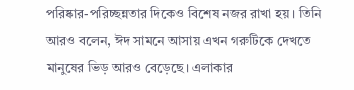পরিষ্কার-পরিচ্ছন্নতার দিকেও বিশেষ নজর রাখা হয়। তিনি আরও বলেন, ঈদ সামনে আসায় এখন গরুটিকে দেখতে মানুষের ভিড় আরও বেড়েছে। এলাকার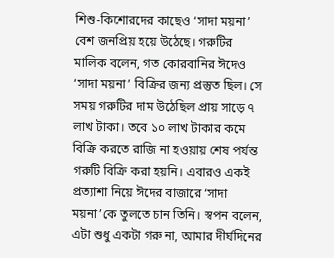শিশু-কিশোরদের কাছেও ‘সাদা ময়না’ বেশ জনপ্রিয় হয়ে উঠেছে। গরুটির মালিক বলেন, গত কোরবানির ঈদেও ‘সাদা ময়না’ বিক্রির জন্য প্রস্তুত ছিল। সে সময় গরুটির দাম উঠেছিল প্রায় সাড়ে ৭ লাখ টাকা। তবে ১০ লাখ টাকার কমে বিক্রি করতে রাজি না হওয়ায় শেষ পর্যন্ত গরুটি বিক্রি করা হয়নি। এবারও একই প্রত্যাশা নিয়ে ঈদের বাজারে ‘সাদা ময়না’কে তুলতে চান তিনি। স্বপন বলেন, এটা শুধু একটা গরু না, আমার দীর্ঘদিনের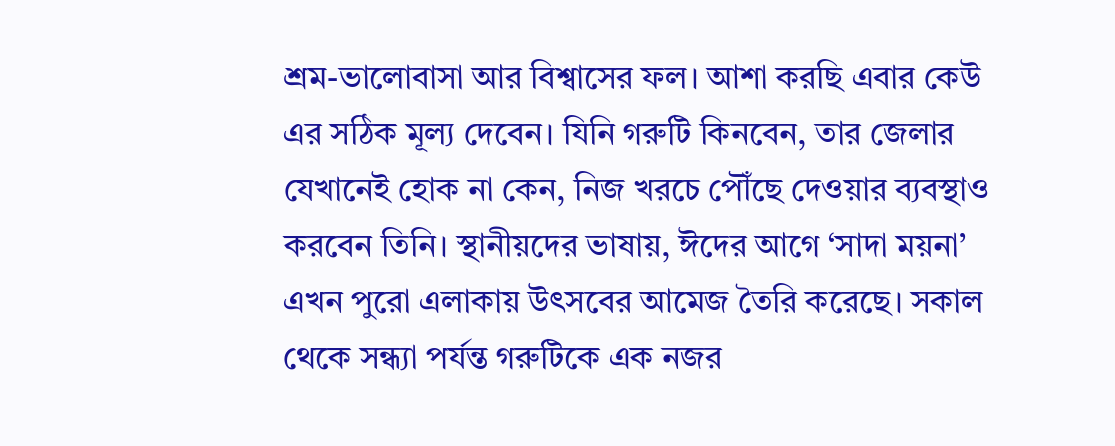শ্রম-ভালোবাসা আর বিশ্বাসের ফল। আশা করছি এবার কেউ এর সঠিক মূল্য দেবেন। যিনি গরুটি কিনবেন, তার জেলার যেখানেই হোক না কেন, নিজ খরচে পৌঁছে দেওয়ার ব্যবস্থাও করবেন তিনি। স্থানীয়দের ভাষায়, ঈদের আগে ‘সাদা ময়না’ এখন পুরো এলাকায় উৎসবের আমেজ তৈরি করেছে। সকাল থেকে সন্ধ্যা পর্যন্ত গরুটিকে এক নজর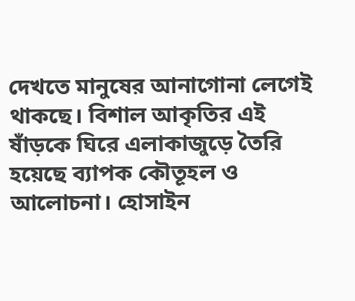দেখতে মানুষের আনাগোনা লেগেই থাকছে। বিশাল আকৃতির এই ষাঁড়কে ঘিরে এলাকাজুড়ে তৈরি হয়েছে ব্যাপক কৌতূহল ও আলোচনা। হোসাইন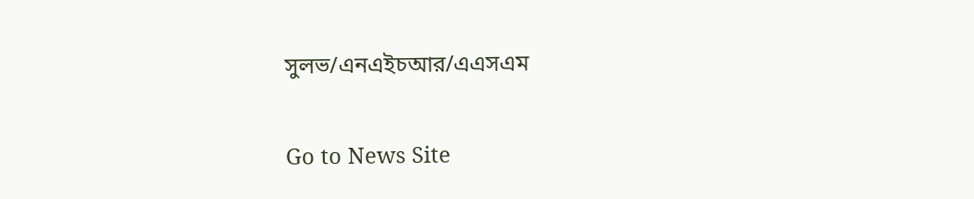সুলভ/এনএইচআর/এএসএম

Go to News Site